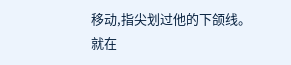移动,指尖划过他的下颌线。
就在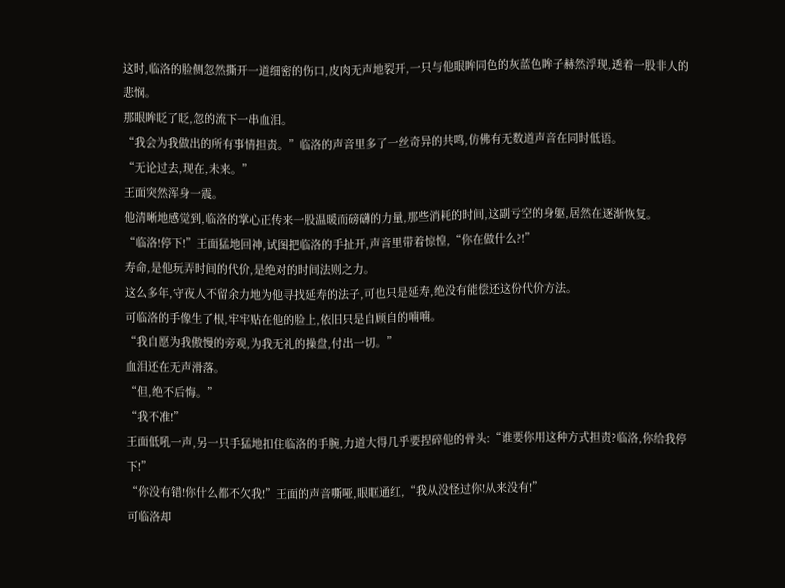这时,临洛的脸侧忽然撕开一道细密的伤口,皮肉无声地裂开,一只与他眼眸同色的灰蓝色眸子赫然浮现,透着一股非人的悲悯。
那眼眸眨了眨,忽的流下一串血泪。
“我会为我做出的所有事情担责。”临洛的声音里多了一丝奇异的共鸣,仿佛有无数道声音在同时低语。
“无论过去,现在,未来。”
王面突然浑身一震。
他清晰地感觉到,临洛的掌心正传来一股温暖而磅礴的力量,那些消耗的时间,这副亏空的身躯,居然在逐渐恢复。
“临洛!停下!”王面猛地回神,试图把临洛的手扯开,声音里带着惊惶,“你在做什么?!”
寿命,是他玩弄时间的代价,是绝对的时间法则之力。
这么多年,守夜人不留余力地为他寻找延寿的法子,可也只是延寿,绝没有能偿还这份代价方法。
可临洛的手像生了根,牢牢贴在他的脸上,依旧只是自顾自的喃喃。
“我自愿为我傲慢的旁观,为我无礼的操盘,付出一切。”
血泪还在无声滑落。
“但,绝不后悔。”
“我不准!”
王面低吼一声,另一只手猛地扣住临洛的手腕,力道大得几乎要捏碎他的骨头:“谁要你用这种方式担责?临洛,你给我停下!”
“你没有错!你什么都不欠我!”王面的声音嘶哑,眼眶通红,“我从没怪过你!从来没有!”
可临洛却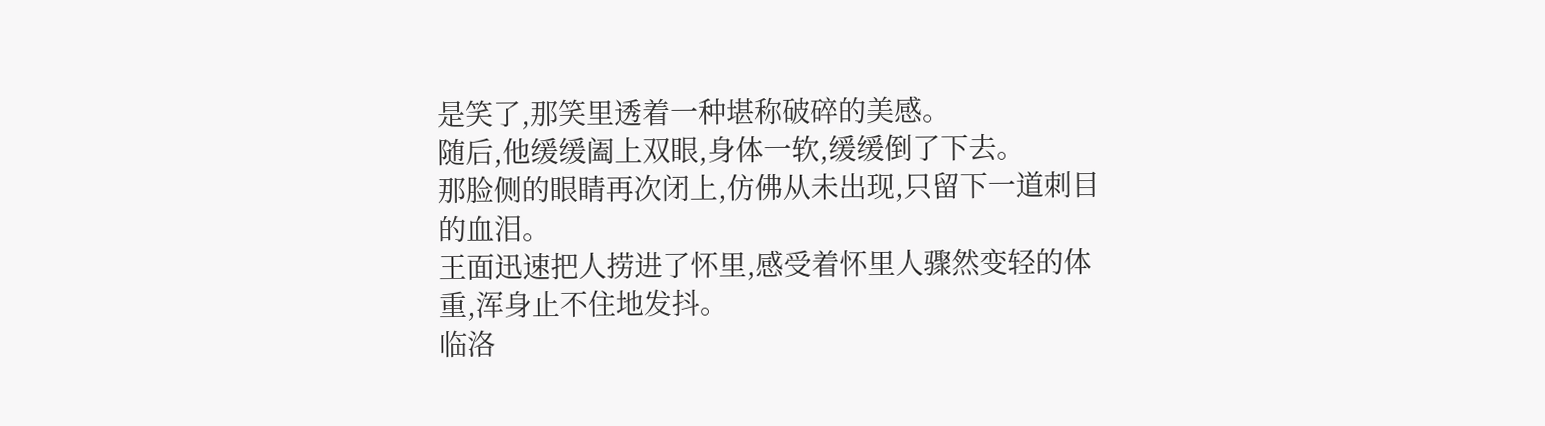是笑了,那笑里透着一种堪称破碎的美感。
随后,他缓缓阖上双眼,身体一软,缓缓倒了下去。
那脸侧的眼睛再次闭上,仿佛从未出现,只留下一道刺目的血泪。
王面迅速把人捞进了怀里,感受着怀里人骤然变轻的体重,浑身止不住地发抖。
临洛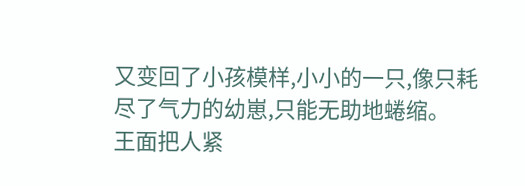又变回了小孩模样,小小的一只,像只耗尽了气力的幼崽,只能无助地蜷缩。
王面把人紧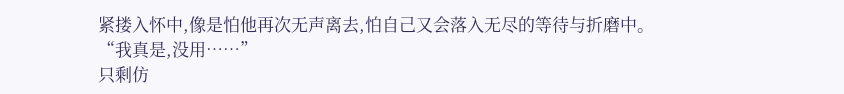紧搂入怀中,像是怕他再次无声离去,怕自己又会落入无尽的等待与折磨中。
“我真是,没用……”
只剩仿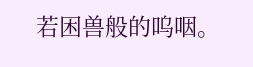若困兽般的呜咽。